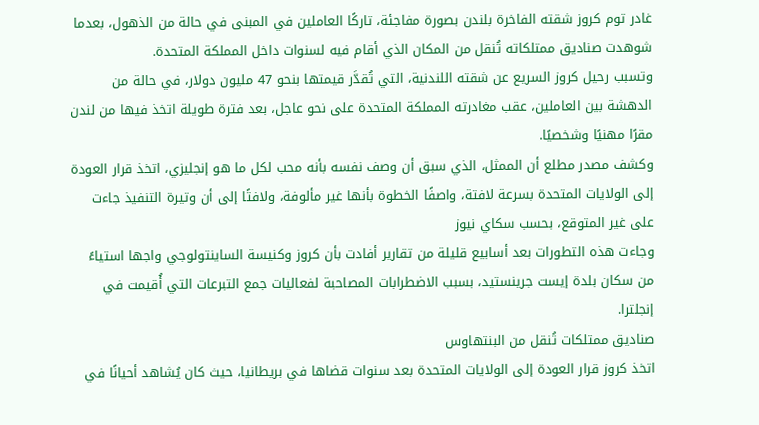غادر توم كروز شقته الفاخرة بلندن بصورة مفاجئة، تاركًا العاملين في المبنى في حالة من الذهول، بعدما شوهدت صناديق ممتلكاته تُنقل من المكان الذي أقام فيه لسنوات داخل المملكة المتحدة.
وتسبب رحيل كروز السريع عن شقته اللندنية، التي تُقدَّر قيمتها بنحو 47 مليون دولار، في حالة من الدهشة بين العاملين، عقب مغادرته المملكة المتحدة على نحو عاجل، بعد فترة طويلة اتخذ فيها من لندن مقرًا مهنيًا وشخصيًا.
وكشف مصدر مطلع أن الممثل، الذي سبق أن وصف نفسه بأنه محب لكل ما هو إنجليزي، اتخذ قرار العودة إلى الولايات المتحدة بسرعة لافتة، واصفًا الخطوة بأنها غير مألوفة، ولافتًا إلى أن وتيرة التنفيذ جاءت على غير المتوقع، بحسب سكاي نيوز
وجاءت هذه التطورات بعد أسابيع قليلة من تقارير أفادت بأن كروز وكنيسة الساينتولوجي واجها استياءً من سكان بلدة إيست جرينستيد، بسبب الاضطرابات المصاحبة لفعاليات جمع التبرعات التي أُقيمت في إنجلترا.
صناديق ممتلكات تُنقل من البنتهاوس
اتخذ كروز قرار العودة إلى الولايات المتحدة بعد سنوات قضاها في بريطانيا، حيث كان يُشاهد أحيانًا في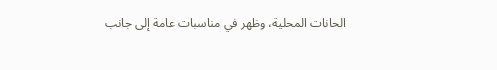الحانات المحلية، وظهر في مناسبات عامة إلى جانب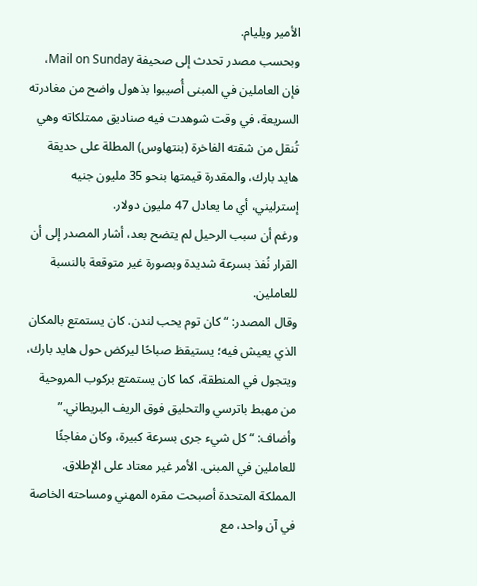الأمير ويليام.
وبحسب مصدر تحدث إلى صحيفة Mail on Sunday، فإن العاملين في المبنى أُصيبوا بذهول واضح من مغادرته السريعة، في وقت شوهدت فيه صناديق ممتلكاته وهي تُنقل من شقته الفاخرة (بنتهاوس) المطلة على حديقة هايد بارك، والمقدرة قيمتها بنحو 35 مليون جنيه إسترليني، أي ما يعادل 47 مليون دولار.
ورغم أن سبب الرحيل لم يتضح بعد، أشار المصدر إلى أن القرار نُفذ بسرعة شديدة وبصورة غير متوقعة بالنسبة للعاملين.
وقال المصدر: “كان توم يحب لندن. كان يستمتع بالمكان الذي يعيش فيه؛ يستيقظ صباحًا ليركض حول هايد بارك، ويتجول في المنطقة، كما كان يستمتع بركوب المروحية من مهبط باترسي والتحليق فوق الريف البريطاني.”
وأضاف: “كل شيء جرى بسرعة كبيرة، وكان مفاجئًا للعاملين في المبنى. الأمر غير معتاد على الإطلاق. المملكة المتحدة أصبحت مقره المهني ومساحته الخاصة في آن واحد، مع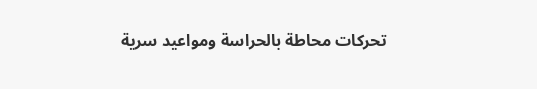تحركات محاطة بالحراسة ومواعيد سرية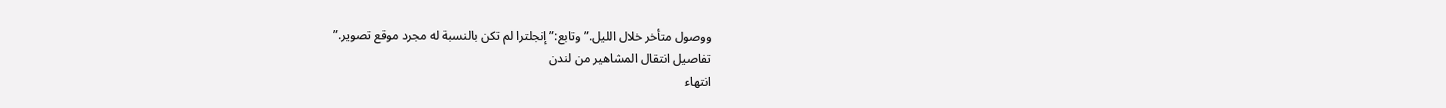ووصول متأخر خلال الليل.” وتابع:”إنجلترا لم تكن بالنسبة له مجرد موقع تصوير.”
تفاصيل انتقال المشاهير من لندن
انتهاء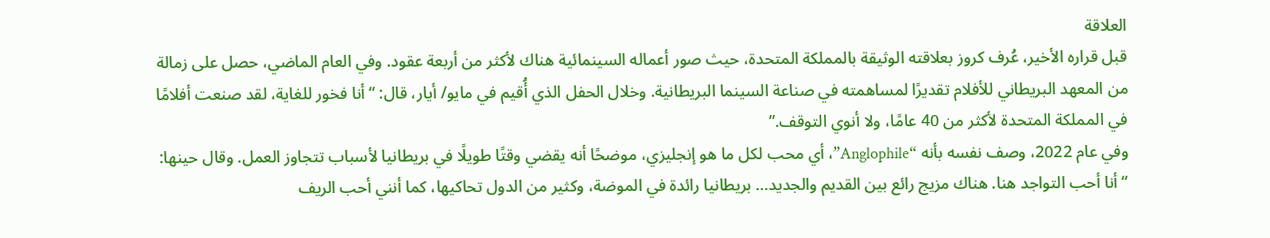العلاقة
قبل قراره الأخير، عُرف كروز بعلاقته الوثيقة بالمملكة المتحدة، حيث صور أعماله السينمائية هناك لأكثر من أربعة عقود. وفي العام الماضي، حصل على زمالة من المعهد البريطاني للأفلام تقديرًا لمساهمته في صناعة السينما البريطانية. وخلال الحفل الذي أُقيم في مايو/ أيار، قال: “أنا فخور للغاية، لقد صنعت أفلامًا في المملكة المتحدة لأكثر من 40 عامًا، ولا أنوي التوقف.”
وفي عام 2022، وصف نفسه بأنه “Anglophile”، أي محب لكل ما هو إنجليزي، موضحًا أنه يقضي وقتًا طويلًا في بريطانيا لأسباب تتجاوز العمل. وقال حينها: “أنا أحب التواجد هنا. هناك مزيج رائع بين القديم والجديد… بريطانيا رائدة في الموضة، وكثير من الدول تحاكيها، كما أنني أحب الريف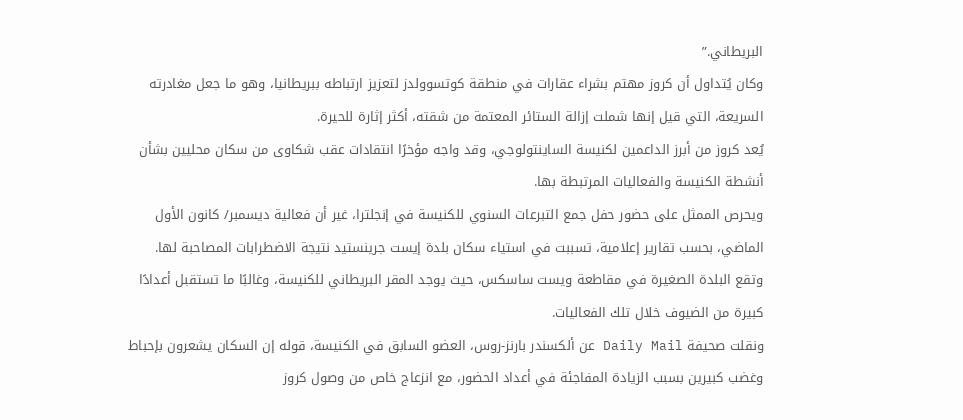البريطاني.”
وكان يُتداول أن كروز مهتم بشراء عقارات في منطقة كوتسوولدز لتعزيز ارتباطه ببريطانيا، وهو ما جعل مغادرته السريعة، التي قيل إنها شملت إزالة الستائر المعتمة من شقته، أكثر إثارة للحيرة.
يُعد كروز من أبرز الداعمين لكنيسة الساينتولوجي، وقد واجه مؤخرًا انتقادات عقب شكاوى من سكان محليين بشأن أنشطة الكنيسة والفعاليات المرتبطة بها.
ويحرص الممثل على حضور حفل جمع التبرعات السنوي للكنيسة في إنجلترا، غير أن فعالية ديسمبر/ كانون الأول الماضي، بحسب تقارير إعلامية، تسببت في استياء سكان بلدة إيست جرينستيد نتيجة الاضطرابات المصاحبة لها.
وتقع البلدة الصغيرة في مقاطعة ويست ساسكس، حيث يوجد المقر البريطاني للكنيسة، وغالبًا ما تستقبل أعدادًا كبيرة من الضيوف خلال تلك الفعاليات.
ونقلت صحيفة Daily Mail عن ألكسندر بارنز-روس، العضو السابق في الكنيسة، قوله إن السكان يشعرون بإحباط وغضب كبيرين بسبب الزيادة المفاجئة في أعداد الحضور، مع انزعاج خاص من وصول كروز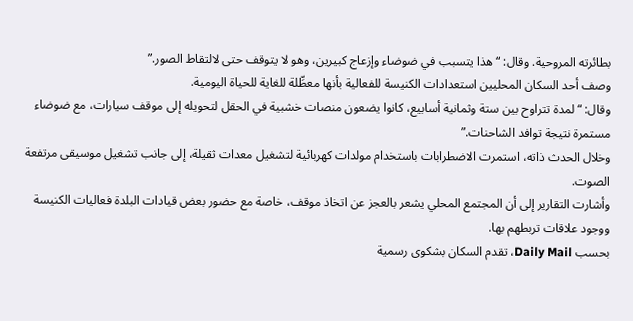بطائرته المروحية. وقال: “هذا يتسبب في ضوضاء وإزعاج كبيرين، وهو لا يتوقف حتى لالتقاط الصور.”
وصف أحد السكان المحليين استعدادات الكنيسة للفعالية بأنها معطِّلة للغاية للحياة اليومية.
وقال: “لمدة تتراوح بين ستة وثمانية أسابيع، كانوا يضعون منصات خشبية في الحقل لتحويله إلى موقف سيارات، مع ضوضاء مستمرة نتيجة توافد الشاحنات.”
وخلال الحدث ذاته، استمرت الاضطرابات باستخدام مولدات كهربائية لتشغيل معدات ثقيلة، إلى جانب تشغيل موسيقى مرتفعة الصوت.
وأشارت التقارير إلى أن المجتمع المحلي يشعر بالعجز عن اتخاذ موقف، خاصة مع حضور بعض قيادات البلدة فعاليات الكنيسة ووجود علاقات تربطهم بها.
بحسب Daily Mail، تقدم السكان بشكوى رسمية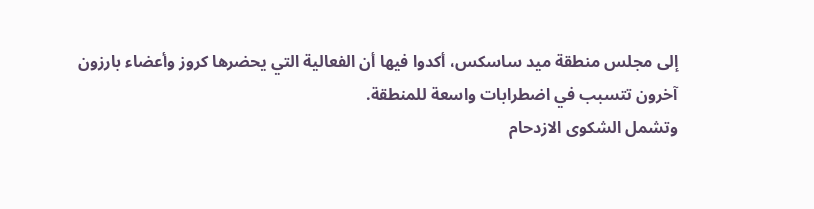إلى مجلس منطقة ميد ساسكس، أكدوا فيها أن الفعالية التي يحضرها كروز وأعضاء بارزون آخرون تتسبب في اضطرابات واسعة للمنطقة.
وتشمل الشكوى الازدحام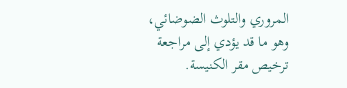المروري والتلوث الضوضائي، وهو ما قد يؤدي إلى مراجعة ترخيص مقر الكنيسة.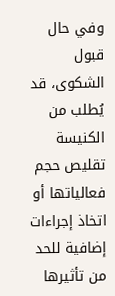وفي حال قبول الشكوى، قد يُطلب من الكنيسة تقليص حجم فعالياتها أو اتخاذ إجراءات إضافية للحد من تأثيرها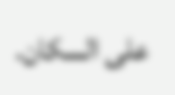على السكان.